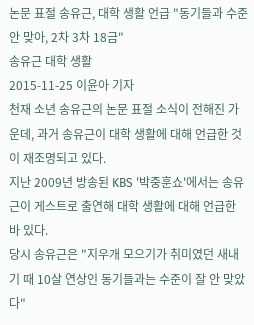논문 표절 송유근, 대학 생활 언급 "동기들과 수준 안 맞아, 2차 3차 18금"
송유근 대학 생활
2015-11-25 이윤아 기자
천재 소년 송유근의 논문 표절 소식이 전해진 가운데, 과거 송유근이 대학 생활에 대해 언급한 것이 재조명되고 있다.
지난 2009년 방송된 KBS '박중훈쇼'에서는 송유근이 게스트로 출연해 대학 생활에 대해 언급한 바 있다.
당시 송유근은 "지우개 모으기가 취미였던 새내기 때 10살 연상인 동기들과는 수준이 잘 안 맞았다"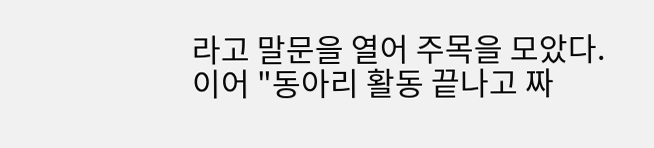라고 말문을 열어 주목을 모았다.
이어 "동아리 활동 끝나고 짜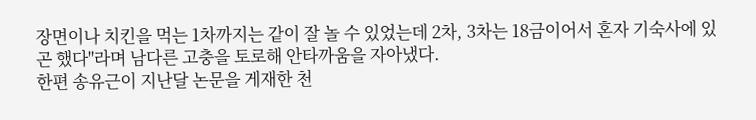장면이나 치킨을 먹는 1차까지는 같이 잘 놀 수 있었는데 2차, 3차는 18금이어서 혼자 기숙사에 있곤 했다"라며 남다른 고충을 토로해 안타까움을 자아냈다.
한편 송유근이 지난달 논문을 게재한 천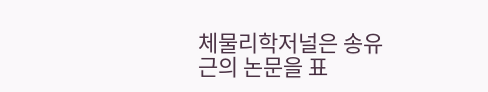체물리학저널은 송유근의 논문을 표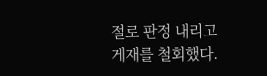절로 판정 내리고 게재를 철회했다.